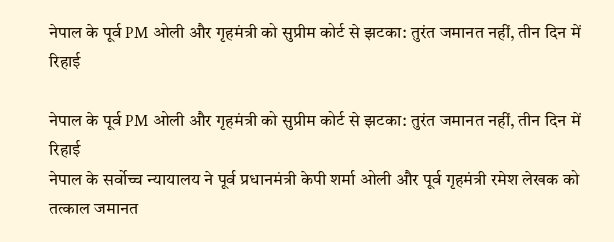नेपाल के पूर्व PM ओली और गृहमंत्री को सुप्रीम कोर्ट से झटका: तुरंत जमानत नहीं, तीन दिन में रिहाई

नेपाल के पूर्व PM ओली और गृहमंत्री को सुप्रीम कोर्ट से झटका: तुरंत जमानत नहीं, तीन दिन में रिहाई
नेपाल के सर्वोच्च न्यायालय ने पूर्व प्रधानमंत्री केपी शर्मा ओली और पूर्व गृहमंत्री रमेश लेखक को तत्काल जमानत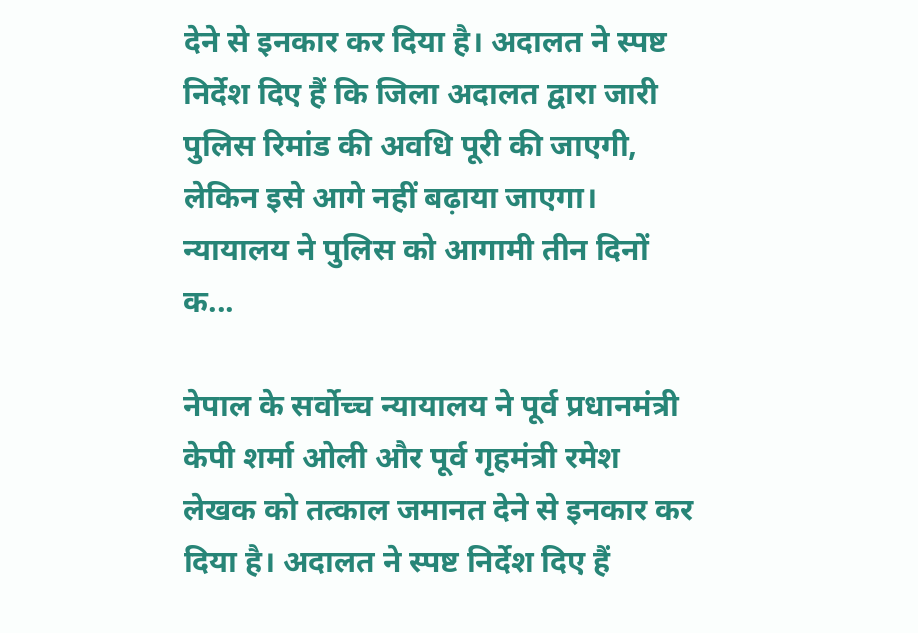देने से इनकार कर दिया है। अदालत ने स्पष्ट निर्देश दिए हैं कि जिला अदालत द्वारा जारी पुलिस रिमांड की अवधि पूरी की जाएगी, लेकिन इसे आगे नहीं बढ़ाया जाएगा। न्यायालय ने पुलिस को आगामी तीन दिनों क...

नेपाल के सर्वोच्च न्यायालय ने पूर्व प्रधानमंत्री केपी शर्मा ओली और पूर्व गृहमंत्री रमेश लेखक को तत्काल जमानत देने से इनकार कर दिया है। अदालत ने स्पष्ट निर्देश दिए हैं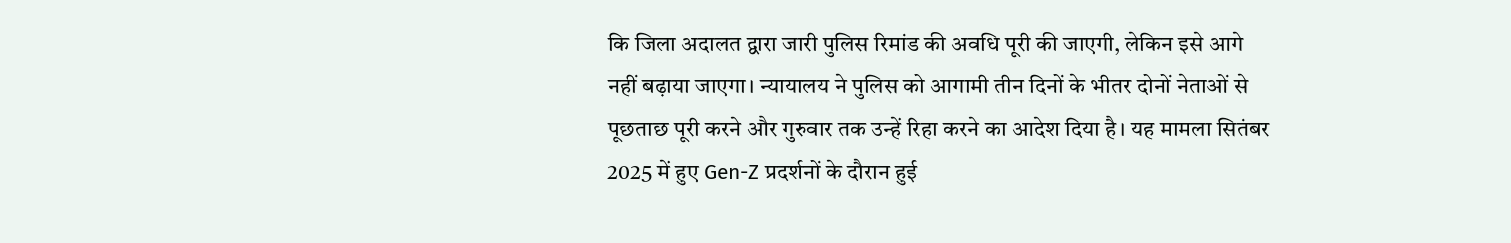कि जिला अदालत द्वारा जारी पुलिस रिमांड की अवधि पूरी की जाएगी, लेकिन इसे आगे नहीं बढ़ाया जाएगा। न्यायालय ने पुलिस को आगामी तीन दिनों के भीतर दोनों नेताओं से पूछताछ पूरी करने और गुरुवार तक उन्हें रिहा करने का आदेश दिया है। यह मामला सितंबर 2025 में हुए Gen-Z प्रदर्शनों के दौरान हुई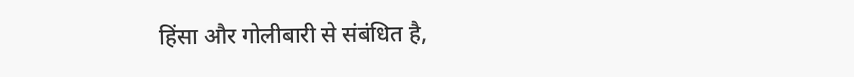हिंसा और गोलीबारी से संबंधित है,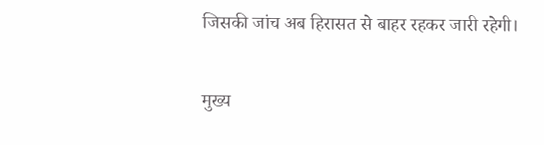जिसकी जांच अब हिरासत से बाहर रहकर जारी रहेगी।

मुख्य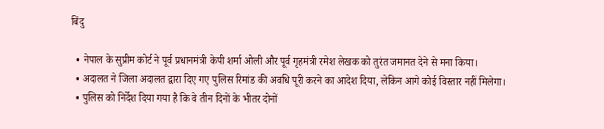बिंदु

  • नेपाल के सुप्रीम कोर्ट ने पूर्व प्रधानमंत्री केपी शर्मा ओली और पूर्व गृहमंत्री रमेश लेखक को तुरंत जमानत देने से मना किया।
  • अदालत ने जिला अदालत द्वारा दिए गए पुलिस रिमांड की अवधि पूरी करने का आदेश दिया, लेकिन आगे कोई विस्तार नहीं मिलेगा।
  • पुलिस को निर्देश दिया गया है कि वे तीन दिनों के भीतर दोनों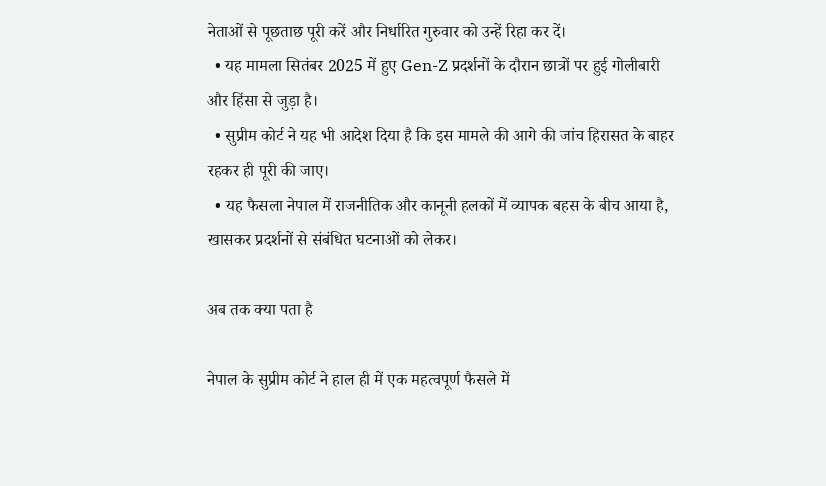नेताओं से पूछताछ पूरी करें और निर्धारित गुरुवार को उन्हें रिहा कर दें।
  • यह मामला सितंबर 2025 में हुए Gen-Z प्रदर्शनों के दौरान छात्रों पर हुई गोलीबारी और हिंसा से जुड़ा है।
  • सुप्रीम कोर्ट ने यह भी आदेश दिया है कि इस मामले की आगे की जांच हिरासत के बाहर रहकर ही पूरी की जाए।
  • यह फैसला नेपाल में राजनीतिक और कानूनी हलकों में व्यापक बहस के बीच आया है, खासकर प्रदर्शनों से संबंधित घटनाओं को लेकर।

अब तक क्या पता है

नेपाल के सुप्रीम कोर्ट ने हाल ही में एक महत्वपूर्ण फैसले में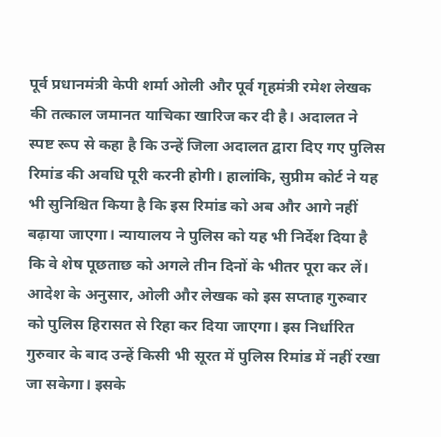पूर्व प्रधानमंत्री केपी शर्मा ओली और पूर्व गृहमंत्री रमेश लेखक की तत्काल जमानत याचिका खारिज कर दी है। अदालत ने स्पष्ट रूप से कहा है कि उन्हें जिला अदालत द्वारा दिए गए पुलिस रिमांड की अवधि पूरी करनी होगी। हालांकि, सुप्रीम कोर्ट ने यह भी सुनिश्चित किया है कि इस रिमांड को अब और आगे नहीं बढ़ाया जाएगा। न्यायालय ने पुलिस को यह भी निर्देश दिया है कि वे शेष पूछताछ को अगले तीन दिनों के भीतर पूरा कर लें। आदेश के अनुसार, ओली और लेखक को इस सप्ताह गुरुवार को पुलिस हिरासत से रिहा कर दिया जाएगा। इस निर्धारित गुरुवार के बाद उन्हें किसी भी सूरत में पुलिस रिमांड में नहीं रखा जा सकेगा। इसके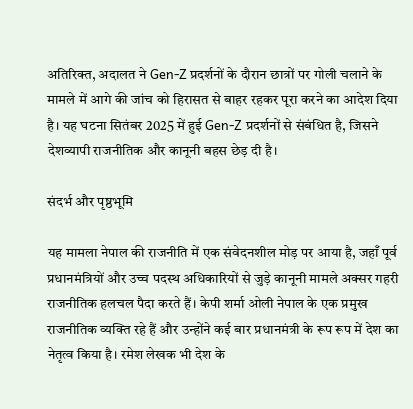अतिरिक्त, अदालत ने Gen-Z प्रदर्शनों के दौरान छात्रों पर गोली चलाने के मामले में आगे की जांच को हिरासत से बाहर रहकर पूरा करने का आदेश दिया है। यह घटना सितंबर 2025 में हुई Gen-Z प्रदर्शनों से संबंधित है, जिसने देशव्यापी राजनीतिक और कानूनी बहस छेड़ दी है।

संदर्भ और पृष्ठभूमि

यह मामला नेपाल की राजनीति में एक संवेदनशील मोड़ पर आया है, जहाँ पूर्व प्रधानमंत्रियों और उच्च पदस्थ अधिकारियों से जुड़े कानूनी मामले अक्सर गहरी राजनीतिक हलचल पैदा करते हैं। केपी शर्मा ओली नेपाल के एक प्रमुख राजनीतिक व्यक्ति रहे हैं और उन्होंने कई बार प्रधानमंत्री के रूप रूप में देश का नेतृत्व किया है। रमेश लेखक भी देश के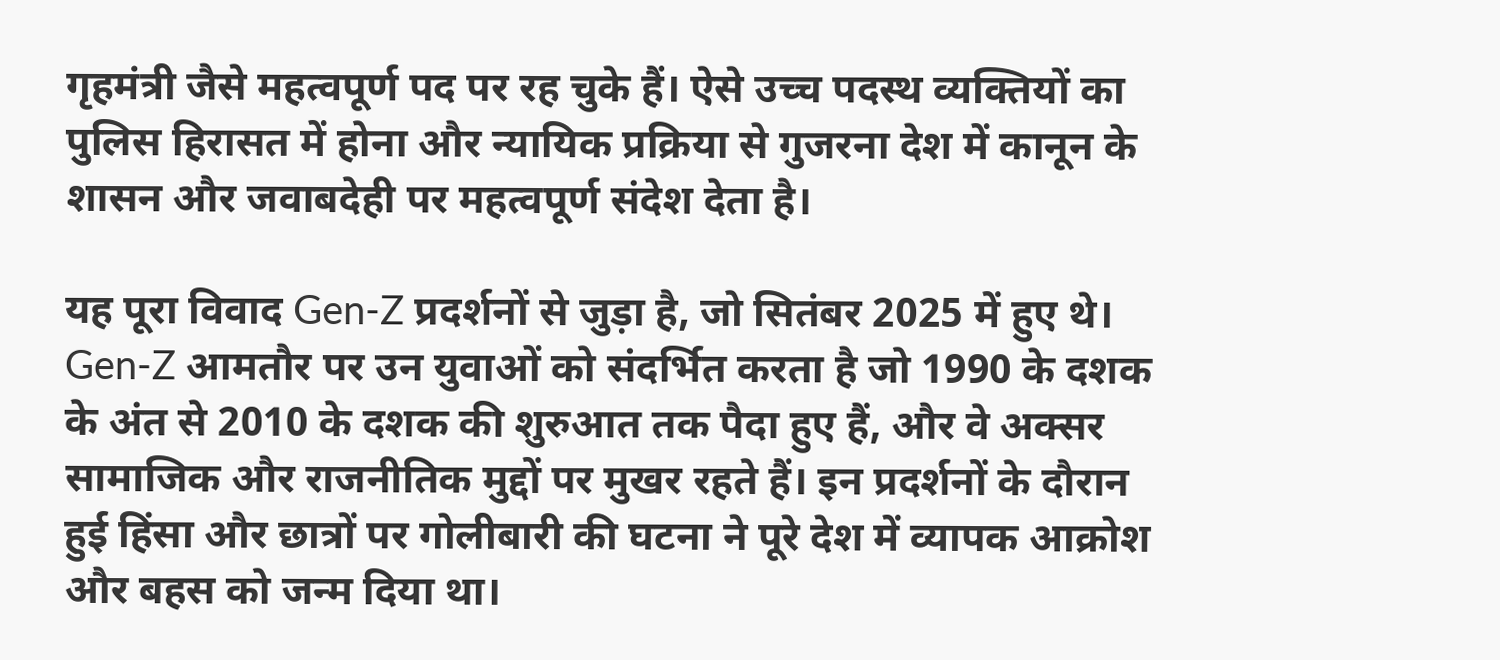गृहमंत्री जैसे महत्वपूर्ण पद पर रह चुके हैं। ऐसे उच्च पदस्थ व्यक्तियों का पुलिस हिरासत में होना और न्यायिक प्रक्रिया से गुजरना देश में कानून के शासन और जवाबदेही पर महत्वपूर्ण संदेश देता है।

यह पूरा विवाद Gen-Z प्रदर्शनों से जुड़ा है, जो सितंबर 2025 में हुए थे। Gen-Z आमतौर पर उन युवाओं को संदर्भित करता है जो 1990 के दशक के अंत से 2010 के दशक की शुरुआत तक पैदा हुए हैं, और वे अक्सर सामाजिक और राजनीतिक मुद्दों पर मुखर रहते हैं। इन प्रदर्शनों के दौरान हुई हिंसा और छात्रों पर गोलीबारी की घटना ने पूरे देश में व्यापक आक्रोश और बहस को जन्म दिया था।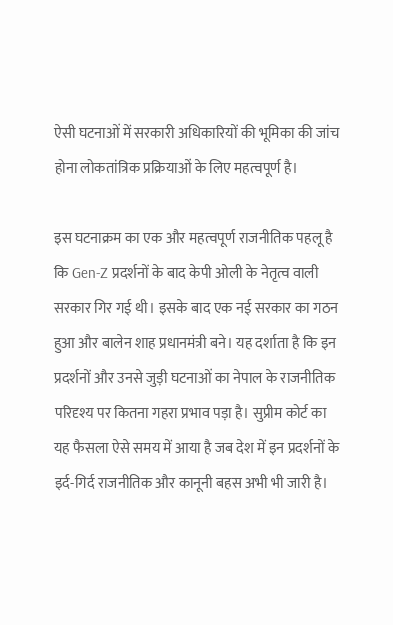ऐसी घटनाओं में सरकारी अधिकारियों की भूमिका की जांच होना लोकतांत्रिक प्रक्रियाओं के लिए महत्वपूर्ण है।

इस घटनाक्रम का एक और महत्वपूर्ण राजनीतिक पहलू है कि Gen-Z प्रदर्शनों के बाद केपी ओली के नेतृत्व वाली सरकार गिर गई थी। इसके बाद एक नई सरकार का गठन हुआ और बालेन शाह प्रधानमंत्री बने। यह दर्शाता है कि इन प्रदर्शनों और उनसे जुड़ी घटनाओं का नेपाल के राजनीतिक परिदृश्य पर कितना गहरा प्रभाव पड़ा है। सुप्रीम कोर्ट का यह फैसला ऐसे समय में आया है जब देश में इन प्रदर्शनों के इर्द-गिर्द राजनीतिक और कानूनी बहस अभी भी जारी है।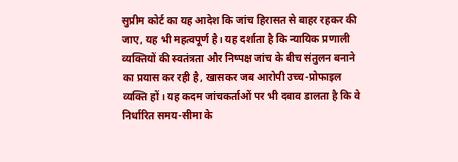सुप्रीम कोर्ट का यह आदेश कि जांच हिरासत से बाहर रहकर की जाए, यह भी महत्वपूर्ण है। यह दर्शाता है कि न्यायिक प्रणाली व्यक्तियों की स्वतंत्रता और निष्पक्ष जांच के बीच संतुलन बनाने का प्रयास कर रही है, खासकर जब आरोपी उच्च-प्रोफाइल व्यक्ति हों। यह कदम जांचकर्ताओं पर भी दबाव डालता है कि वे निर्धारित समय-सीमा के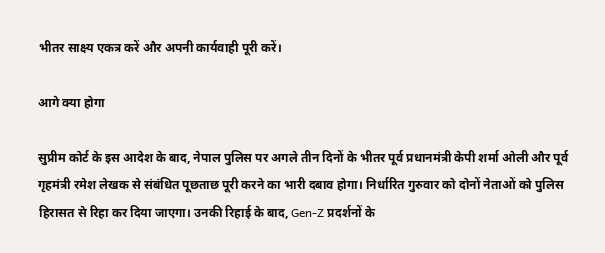भीतर साक्ष्य एकत्र करें और अपनी कार्यवाही पूरी करें।

आगे क्या होगा

सुप्रीम कोर्ट के इस आदेश के बाद, नेपाल पुलिस पर अगले तीन दिनों के भीतर पूर्व प्रधानमंत्री केपी शर्मा ओली और पूर्व गृहमंत्री रमेश लेखक से संबंधित पूछताछ पूरी करने का भारी दबाव होगा। निर्धारित गुरुवार को दोनों नेताओं को पुलिस हिरासत से रिहा कर दिया जाएगा। उनकी रिहाई के बाद, Gen-Z प्रदर्शनों के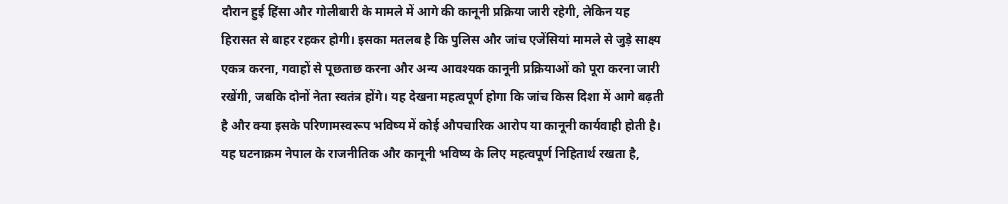दौरान हुई हिंसा और गोलीबारी के मामले में आगे की कानूनी प्रक्रिया जारी रहेगी, लेकिन यह हिरासत से बाहर रहकर होगी। इसका मतलब है कि पुलिस और जांच एजेंसियां मामले से जुड़े साक्ष्य एकत्र करना, गवाहों से पूछताछ करना और अन्य आवश्यक कानूनी प्रक्रियाओं को पूरा करना जारी रखेंगी, जबकि दोनों नेता स्वतंत्र होंगे। यह देखना महत्वपूर्ण होगा कि जांच किस दिशा में आगे बढ़ती है और क्या इसके परिणामस्वरूप भविष्य में कोई औपचारिक आरोप या कानूनी कार्यवाही होती है। यह घटनाक्रम नेपाल के राजनीतिक और कानूनी भविष्य के लिए महत्वपूर्ण निहितार्थ रखता है,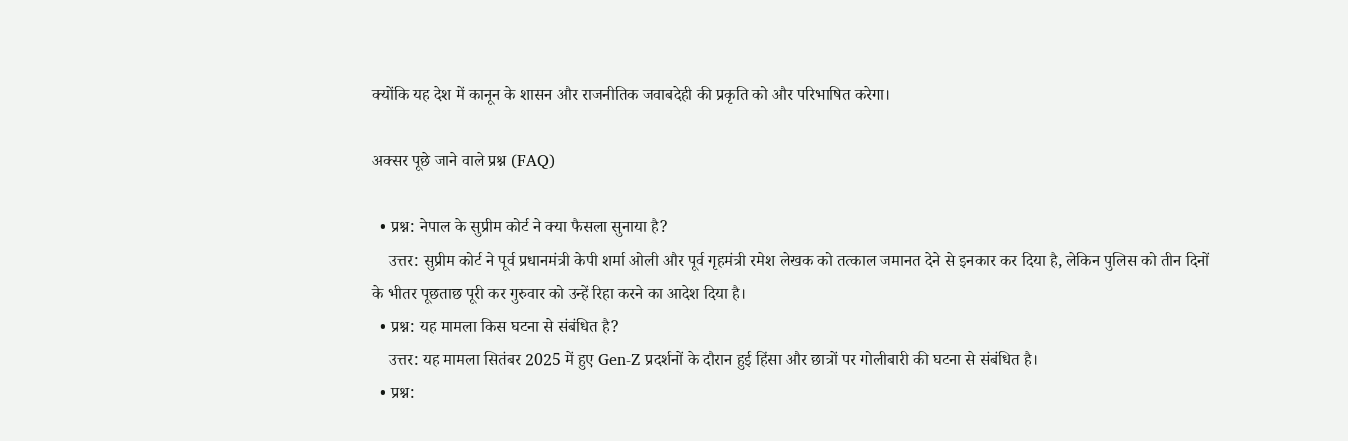क्योंकि यह देश में कानून के शासन और राजनीतिक जवाबदेही की प्रकृति को और परिभाषित करेगा।

अक्सर पूछे जाने वाले प्रश्न (FAQ)

  • प्रश्न: नेपाल के सुप्रीम कोर्ट ने क्या फैसला सुनाया है?
    उत्तर: सुप्रीम कोर्ट ने पूर्व प्रधानमंत्री केपी शर्मा ओली और पूर्व गृहमंत्री रमेश लेखक को तत्काल जमानत देने से इनकार कर दिया है, लेकिन पुलिस को तीन दिनों के भीतर पूछताछ पूरी कर गुरुवार को उन्हें रिहा करने का आदेश दिया है।
  • प्रश्न: यह मामला किस घटना से संबंधित है?
    उत्तर: यह मामला सितंबर 2025 में हुए Gen-Z प्रदर्शनों के दौरान हुई हिंसा और छात्रों पर गोलीबारी की घटना से संबंधित है।
  • प्रश्न: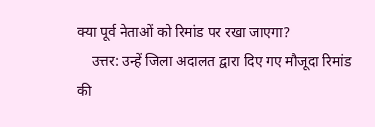क्या पूर्व नेताओं को रिमांड पर रखा जाएगा?
    उत्तर: उन्हें जिला अदालत द्वारा दिए गए मौजूदा रिमांड की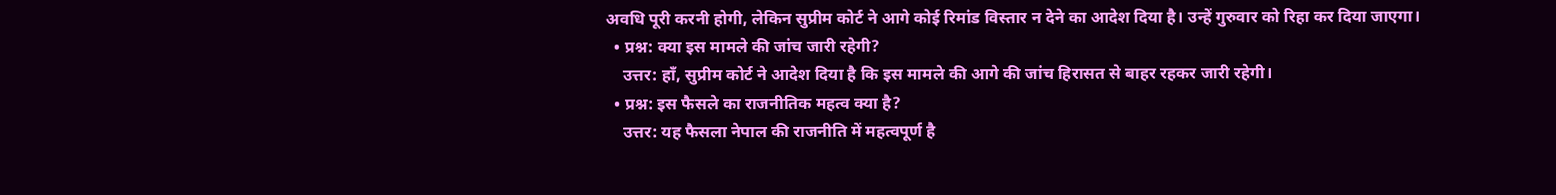अवधि पूरी करनी होगी, लेकिन सुप्रीम कोर्ट ने आगे कोई रिमांड विस्तार न देने का आदेश दिया है। उन्हें गुरुवार को रिहा कर दिया जाएगा।
  • प्रश्न: क्या इस मामले की जांच जारी रहेगी?
    उत्तर: हाँ, सुप्रीम कोर्ट ने आदेश दिया है कि इस मामले की आगे की जांच हिरासत से बाहर रहकर जारी रहेगी।
  • प्रश्न: इस फैसले का राजनीतिक महत्व क्या है?
    उत्तर: यह फैसला नेपाल की राजनीति में महत्वपूर्ण है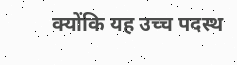क्योंकि यह उच्च पदस्थ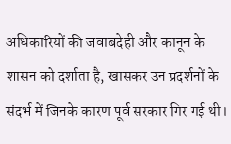अधिकारियों की जवाबदेही और कानून के शासन को दर्शाता है, खासकर उन प्रदर्शनों के संदर्भ में जिनके कारण पूर्व सरकार गिर गई थी।